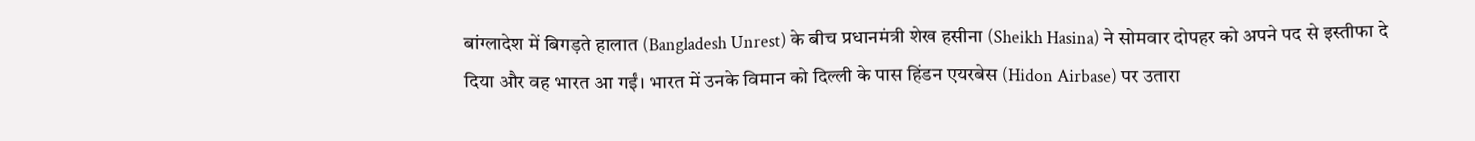बांग्लादेश में बिगड़ते हालात (Bangladesh Unrest) के बीच प्रधानमंत्री शेख हसीना (Sheikh Hasina) ने सोमवार दोपहर को अपने पद से इस्तीफा दे दिया और वह भारत आ गईं। भारत में उनके विमान को दिल्ली के पास हिंडन एयरबेस (Hidon Airbase) पर उतारा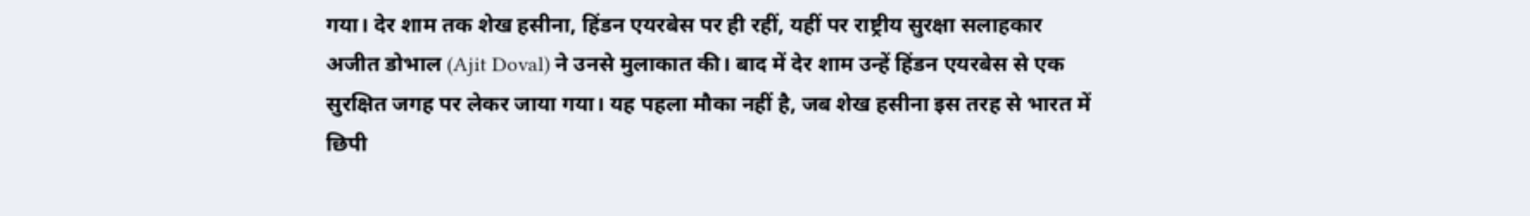गया। देर शाम तक शेख हसीना, हिंडन एयरबेस पर ही रहीं, यहीं पर राष्ट्रीय सुरक्षा सलाहकार अजीत डोभाल (Ajit Doval) ने उनसे मुलाकात की। बाद में देर शाम उन्हें हिंडन एयरबेस से एक सुरक्षित जगह पर लेकर जाया गया। यह पहला मौका नहीं है, जब शेख हसीना इस तरह से भारत में छिपी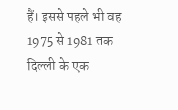हैं। इससे पहले भी वह 1975 से 1981 तक दिल्ली के एक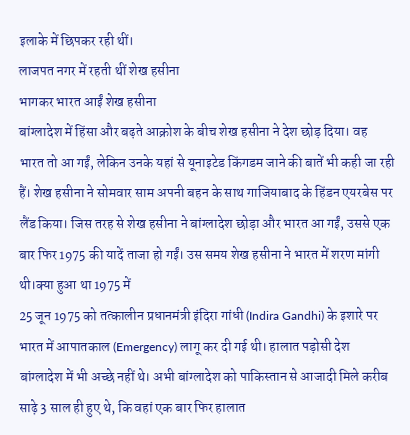इलाके में छिपकर रही थीं।
लाजपत नगर में रहती थीं शेख हसीना
भागकर भारत आईं शेख हसीना
बांग्लादेश में हिंसा और बढ़ते आक्रोश के बीच शेख हसीना ने देश छोड़ दिया। वह भारत तो आ गईं, लेकिन उनके यहां से यूनाइटेड किंगडम जाने की बातें भी कही जा रही हैं। शेख हसीना ने सोमवार साम अपनी बहन के साथ गाजियाबाद के हिंडन एयरबेस पर लैंड किया। जिस तरह से शेख हसीना ने बांग्लादेश छोड़ा और भारत आ गईं, उससे एक बार फिर 1975 की यादें ताजा हो गईं। उस समय शेख हसीना ने भारत में शरण मांगी थी।क्या हुआ था 1975 में
25 जून 1975 को तत्कालीन प्रधानमंत्री इंदिरा गांधी (Indira Gandhi) के इशारे पर भारत में आपातकाल (Emergency) लागू कर दी गई थी। हालात पड़ोसी देश बांग्लादेश में भी अच्छे नहीं थे। अभी बांग्लादेश को पाकिस्तान से आजादी मिले करीब साढ़े 3 साल ही हुए थे, कि वहां एक बार फिर हालात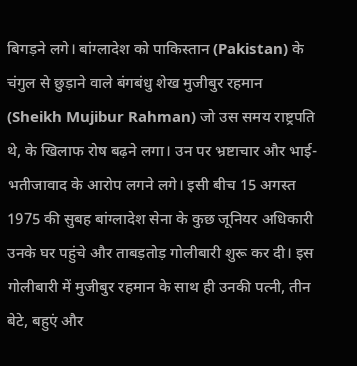बिगड़ने लगे। बांग्लादेश को पाकिस्तान (Pakistan) के चंगुल से छुड़ाने वाले बंगबंधु शेख मुजीबुर रहमान (Sheikh Mujibur Rahman) जो उस समय राष्ट्रपति थे, के खिलाफ रोष बढ़ने लगा। उन पर भ्रष्टाचार और भाई-भतीजावाद के आरोप लगने लगे। इसी बीच 15 अगस्त 1975 की सुबह बांग्लादेश सेना के कुछ जूनियर अधिकारी उनके घर पहुंचे और ताबड़तोड़ गोलीबारी शुरू कर दी। इस गोलीबारी में मुजीबुर रहमान के साथ ही उनकी पत्नी, तीन बेटे, बहुएं और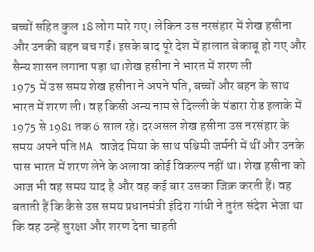बच्चों सहित कुल 18 लोग मारे गए। लेकिन उस नरसंहार में शेख हसीना और उनकी बहन बच गईं। इसके बाद पूरे देश में हालात बेकाबू हो गए और सैन्य शासन लगाना पड़ा था।शेख हसीना ने भारत में शरण ली
1975 में उस समय शेख हसीना ने अपने पति, बच्चों और बहन के साथ भारत में शरण ली। वह किसी अन्य नाम से दिल्ली के पंडारा रोड इलाके में 1975 से 1981 तक 6 साल रहे। दरअसल शेख हसीना उस नरसंहार के समय अपने पति MA वाजेद मिया के साथ पश्चिमी जर्मनी में थीं और उनके पास भारत में शरण लेने के अलावा कोई विकल्प नहीं था। शेख हसीना को आज भी वह समय याद है और वह कई बार उसका जिक्र करती हैं। वह बताती हैं कि कैसे उस समय प्रधानमंत्री इंदिरा गांधी ने तुरंत संदेश भेजा था कि वह उन्हें सुरक्षा और शरण देना चाहती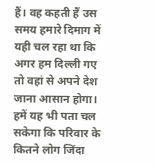हैं। वह कहती हैं उस समय हमारे दिमाग में यही चल रहा था कि अगर हम दिल्ली गए तो वहां से अपने देश जाना आसान होगा। हमें यह भी पता चल सकेगा कि परिवार के कितने लोग जिंदा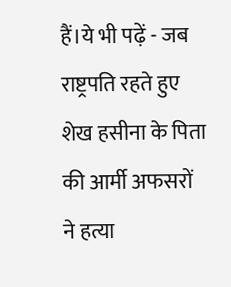हैं।ये भी पढ़ें - जब राष्ट्रपति रहते हुए शेख हसीना के पिता की आर्मी अफसरों ने हत्या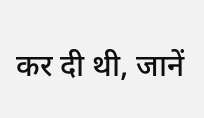कर दी थी, जानें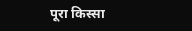पूरा किस्सा